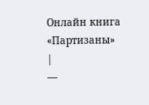Онлайн книга «Партизаны»
|
—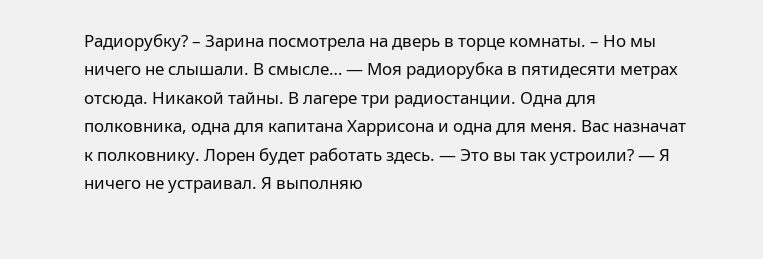Радиорубку? – Зарина посмотрела на дверь в торце комнаты. – Но мы ничего не слышали. В смысле… — Моя радиорубка в пятидесяти метрах отсюда. Никакой тайны. В лагере три радиостанции. Одна для полковника, одна для капитана Харрисона и одна для меня. Вас назначат к полковнику. Лорен будет работать здесь. — Это вы так устроили? — Я ничего не устраивал. Я выполняю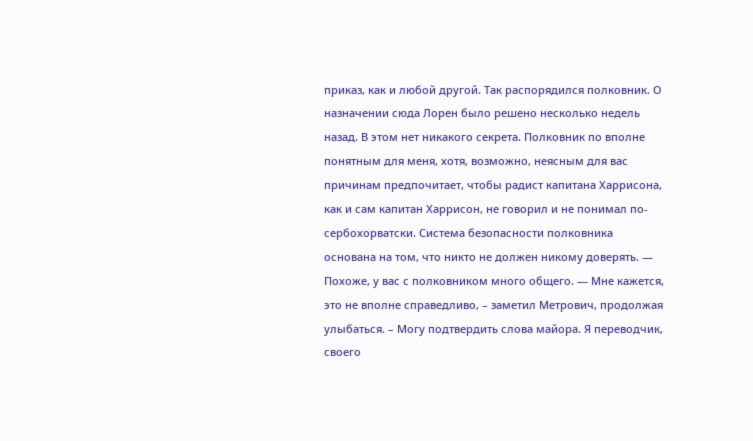приказ, как и любой другой. Так распорядился полковник. О назначении сюда Лорен было решено несколько недель назад. В этом нет никакого секрета. Полковник по вполне понятным для меня, хотя, возможно, неясным для вас причинам предпочитает, чтобы радист капитана Харрисона, как и сам капитан Харрисон, не говорил и не понимал по-сербохорватски. Система безопасности полковника основана на том, что никто не должен никому доверять. — Похоже, у вас с полковником много общего. — Мне кажется, это не вполне справедливо, – заметил Метрович, продолжая улыбаться. – Могу подтвердить слова майора. Я переводчик, своего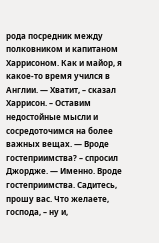рода посредник между полковником и капитаном Харрисоном. Как и майор, я какое-то время учился в Англии. — Хватит, – сказал Харрисон. – Оставим недостойные мысли и сосредоточимся на более важных вещах. — Вроде гостеприимства? – спросил Джордже. — Именно. Вроде гостеприимства. Садитесь, прошу вас. Что желаете, господа, – ну и,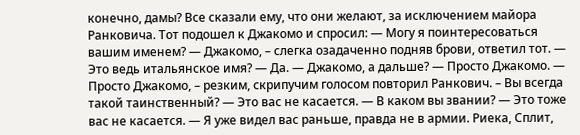конечно, дамы? Все сказали ему, что они желают, за исключением майора Ранковича. Тот подошел к Джакомо и спросил: — Могу я поинтересоваться вашим именем? — Джакомо, – слегка озадаченно подняв брови, ответил тот. — Это ведь итальянское имя? — Да. — Джакомо, а дальше? — Просто Джакомо. — Просто Джакомо, – резким, скрипучим голосом повторил Ранкович. – Вы всегда такой таинственный? — Это вас не касается. — В каком вы звании? — Это тоже вас не касается. — Я уже видел вас раньше, правда не в армии. Риека, Сплит,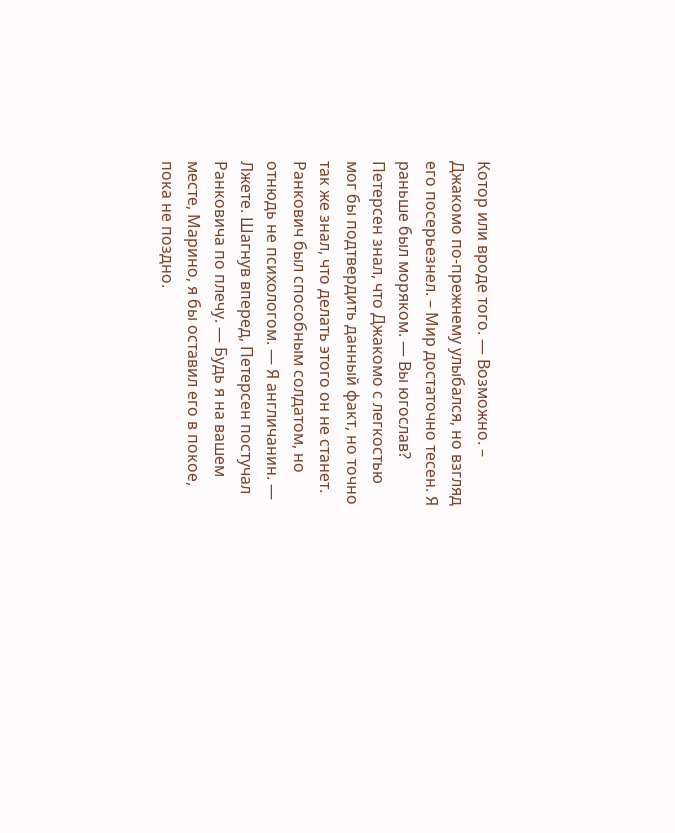Котор или вроде того. — Возможно. – Джакомо по-прежнему улыбался, но взгляд его посерьезнел. – Мир достаточно тесен. Я раньше был моряком. — Вы югослав? Петерсен знал, что Джакомо с легкостью мог бы подтвердить данный факт, но точно так же знал, что делать этого он не станет. Ранкович был способным солдатом, но отнюдь не психологом. — Я англичанин. — Лжете. Шагнув вперед, Петерсен постучал Ранковича по плечу. — Будь я на вашем месте, Марино, я бы оставил его в покое, пока не поздно.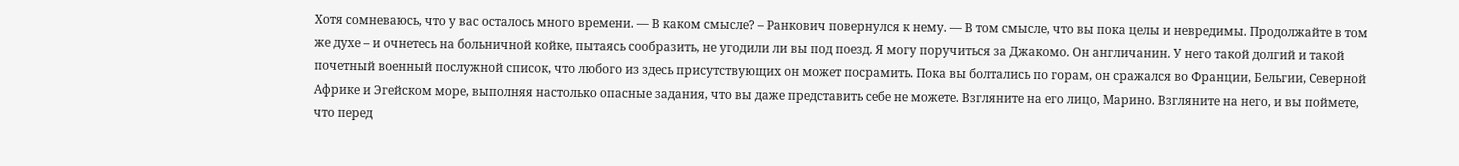Хотя сомневаюсь, что у вас осталось много времени. — В каком смысле? – Ранкович повернулся к нему. — В том смысле, что вы пока целы и невредимы. Продолжайте в том же духе – и очнетесь на больничной койке, пытаясь сообразить, не угодили ли вы под поезд. Я могу поручиться за Джакомо. Он англичанин. У него такой долгий и такой почетный военный послужной список, что любого из здесь присутствующих он может посрамить. Пока вы болтались по горам, он сражался во Франции, Бельгии, Северной Африке и Эгейском море, выполняя настолько опасные задания, что вы даже представить себе не можете. Взгляните на его лицо, Марино. Взгляните на него, и вы поймете, что перед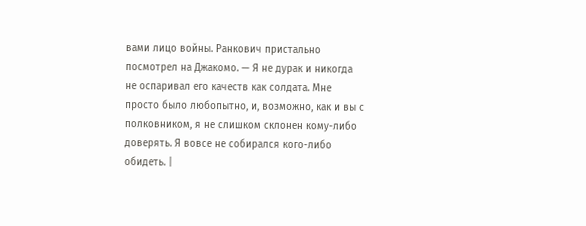вами лицо войны. Ранкович пристально посмотрел на Джакомо. — Я не дурак и никогда не оспаривал его качеств как солдата. Мне просто было любопытно, и, возможно, как и вы с полковником, я не слишком склонен кому-либо доверять. Я вовсе не собирался кого-либо обидеть. |